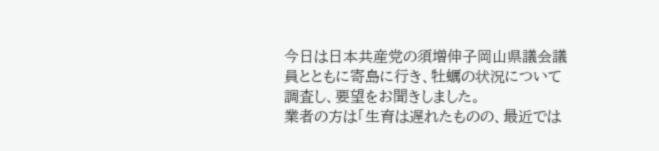今日は日本共産党の須増伸子岡山県議会議員とともに寄島に行き、牡蠣の状況について調査し、要望をお聞きしました。
業者の方は「生育は遅れたものの、最近では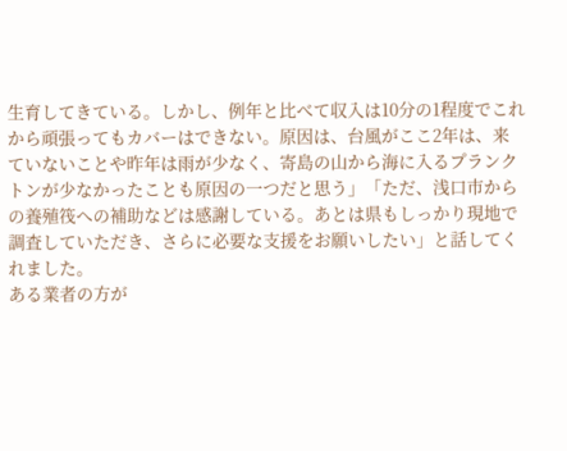生育してきている。しかし、例年と比べて収入は10分の1程度でこれから頑張ってもカバーはできない。原因は、台風がここ2年は、来ていないことや昨年は雨が少なく、寄島の山から海に入るプランクトンが少なかったことも原因の一つだと思う」「ただ、浅口市からの養殖筏への補助などは感謝している。あとは県もしっかり現地で調査していただき、さらに必要な支援をお願いしたい」と話してくれました。
ある業者の方が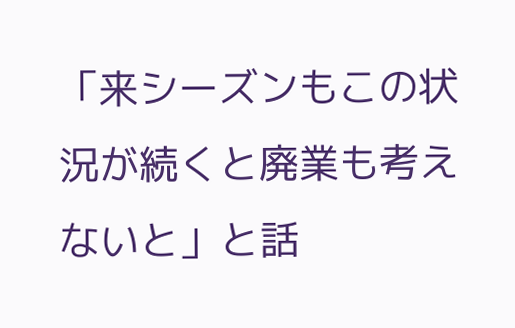「来シーズンもこの状況が続くと廃業も考えないと」と話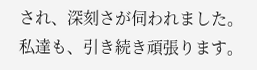され、深刻さが伺われました。私達も、引き続き頑張ります。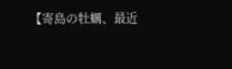【寄島の牡蠣、最近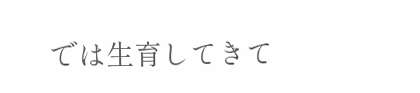では生育してきて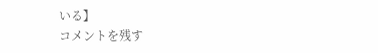いる】
コメントを残す